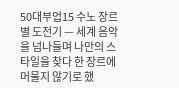50대부업15 수노 장르별 도전기 — 세계 음악을 넘나들며 나만의 스타일을 찾다 한 장르에 머물지 않기로 했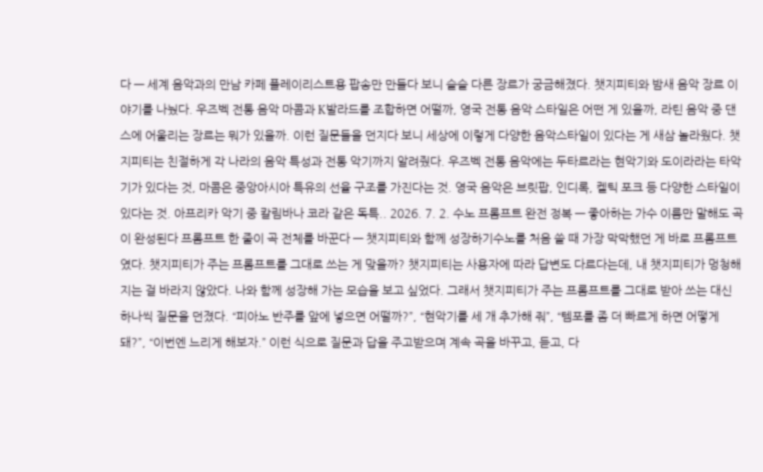다 — 세계 음악과의 만남 카페 플레이리스트용 팝송만 만들다 보니 슬슬 다른 장르가 궁금해졌다. 챗지피티와 밤새 음악 장르 이야기를 나눴다. 우즈벡 전통 음악 마콤과 K발라드를 조합하면 어떨까, 영국 전통 음악 스타일은 어떤 게 있을까, 라틴 음악 중 댄스에 어울리는 장르는 뭐가 있을까. 이런 질문들을 던지다 보니 세상에 이렇게 다양한 음악스타일이 있다는 게 새삼 놀라웠다. 챗지피티는 친절하게 각 나라의 음악 특성과 전통 악기까지 알려줬다. 우즈벡 전통 음악에는 두타르라는 현악기와 도이라라는 타악기가 있다는 것, 마콤은 중앙아시아 특유의 선율 구조를 가진다는 것. 영국 음악은 브릿팝, 인디록, 켈틱 포크 등 다양한 스타일이 있다는 것. 아프리카 악기 중 칼림바나 코라 같은 독특.. 2026. 7. 2. 수노 프롬프트 완전 정복 — 좋아하는 가수 이름만 말해도 곡이 완성된다 프롬프트 한 줄이 곡 전체를 바꾼다 — 챗지피티와 함께 성장하기수노를 처음 쓸 때 가장 막막했던 게 바로 프롬프트였다. 챗지피티가 주는 프롬프트를 그대로 쓰는 게 맞을까? 챗지피티는 사용자에 따라 답변도 다르다는데, 내 챗지피티가 멍청해지는 걸 바라지 않았다. 나와 함께 성장해 가는 모습을 보고 싶었다. 그래서 챗지피티가 주는 프롬프트를 그대로 받아 쓰는 대신 하나씩 질문을 던졌다. “피아노 반주를 앞에 넣으면 어떨까?”, “현악기를 세 개 추가해 줘”, “템포를 좀 더 빠르게 하면 어떻게 돼?”, “이번엔 느리게 해보자.” 이런 식으로 질문과 답을 주고받으며 계속 곡을 바꾸고, 듣고, 다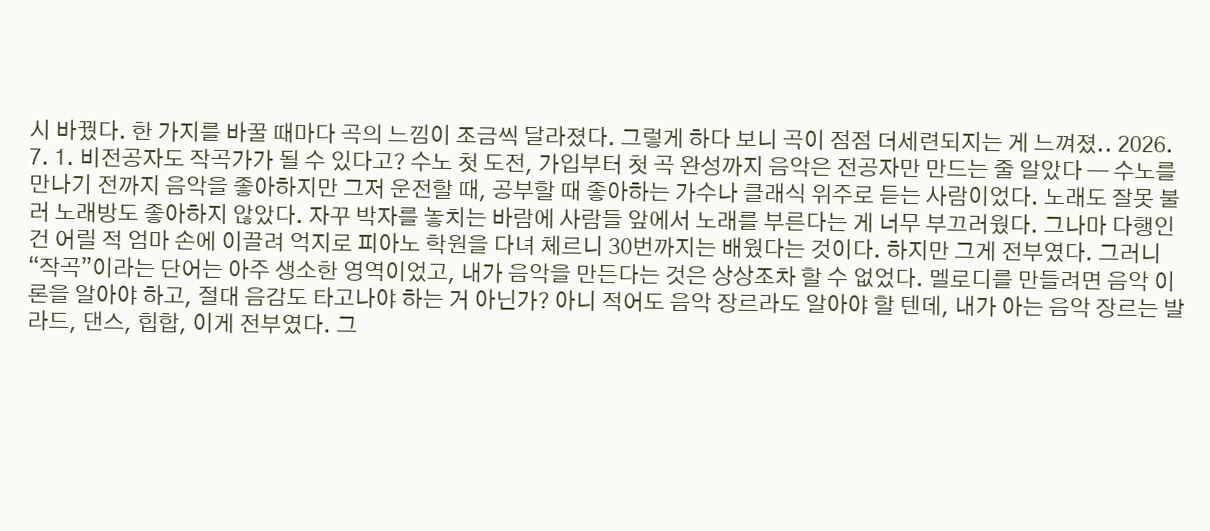시 바꿨다. 한 가지를 바꿀 때마다 곡의 느낌이 조금씩 달라졌다. 그렇게 하다 보니 곡이 점점 더세련되지는 게 느껴졌.. 2026. 7. 1. 비전공자도 작곡가가 될 수 있다고? 수노 첫 도전, 가입부터 첫 곡 완성까지 음악은 전공자만 만드는 줄 알았다 — 수노를 만나기 전까지 음악을 좋아하지만 그저 운전할 때, 공부할 때 좋아하는 가수나 클래식 위주로 듣는 사람이었다. 노래도 잘못 불러 노래방도 좋아하지 않았다. 자꾸 박자를 놓치는 바람에 사람들 앞에서 노래를 부른다는 게 너무 부끄러웠다. 그나마 다행인 건 어릴 적 엄마 손에 이끌려 억지로 피아노 학원을 다녀 체르니 30번까지는 배웠다는 것이다. 하지만 그게 전부였다. 그러니 “작곡”이라는 단어는 아주 생소한 영역이었고, 내가 음악을 만든다는 것은 상상조차 할 수 없었다. 멜로디를 만들려면 음악 이론을 알아야 하고, 절대 음감도 타고나야 하는 거 아닌가? 아니 적어도 음악 장르라도 알아야 할 텐데, 내가 아는 음악 장르는 발라드, 댄스, 힙합, 이게 전부였다. 그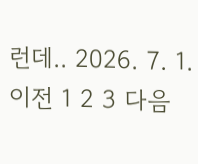런데.. 2026. 7. 1. 이전 1 2 3 다음